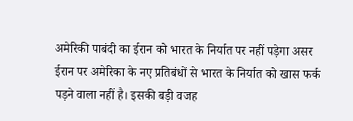अमेरिकी पाबंदी का ईरान को भारत के निर्यात पर नहीं पड़ेगा असर
ईरान पर अमेरिका के नए प्रतिबंधों से भारत के निर्यात को खास फर्क पड़ने वाला नहीं है। इसकी बड़ी वजह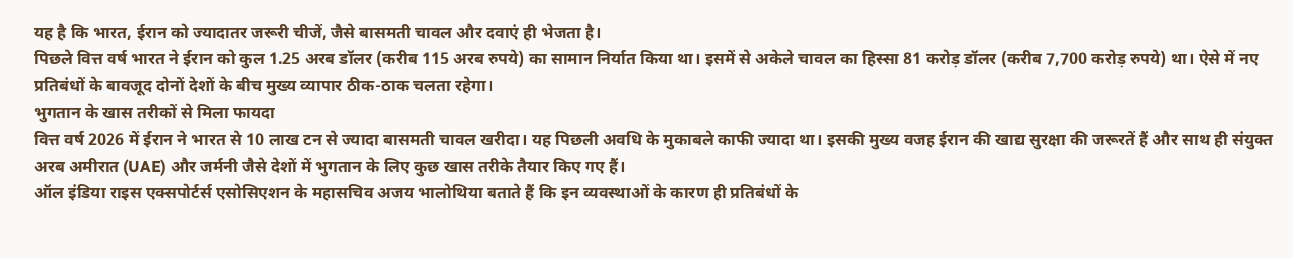यह है कि भारत, ईरान को ज्यादातर जरूरी चीजें, जैसे बासमती चावल और दवाएं ही भेजता है।
पिछले वित्त वर्ष भारत ने ईरान को कुल 1.25 अरब डॉलर (करीब 115 अरब रुपये) का सामान निर्यात किया था। इसमें से अकेले चावल का हिस्सा 81 करोड़ डॉलर (करीब 7,700 करोड़ रुपये) था। ऐसे में नए प्रतिबंधों के बावजूद दोनों देशों के बीच मुख्य व्यापार ठीक-ठाक चलता रहेगा।
भुगतान के खास तरीकों से मिला फायदा
वित्त वर्ष 2026 में ईरान ने भारत से 10 लाख टन से ज्यादा बासमती चावल खरीदा। यह पिछली अवधि के मुकाबले काफी ज्यादा था। इसकी मुख्य वजह ईरान की खाद्य सुरक्षा की जरूरतें हैं और साथ ही संयुक्त अरब अमीरात (UAE) और जर्मनी जैसे देशों में भुगतान के लिए कुछ खास तरीके तैयार किए गए हैं।
ऑल इंडिया राइस एक्सपोर्टर्स एसोसिएशन के महासचिव अजय भालोथिया बताते हैं कि इन व्यवस्थाओं के कारण ही प्रतिबंधों के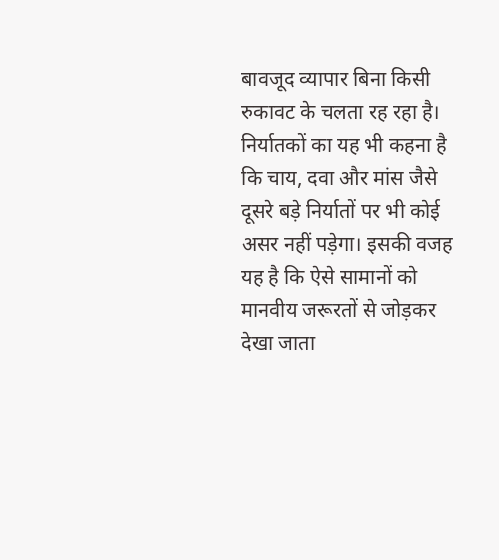बावजूद व्यापार बिना किसी रुकावट के चलता रह रहा है।
निर्यातकों का यह भी कहना है कि चाय, दवा और मांस जैसे दूसरे बड़े निर्यातों पर भी कोई असर नहीं पड़ेगा। इसकी वजह यह है कि ऐसे सामानों को मानवीय जरूरतों से जोड़कर देखा जाता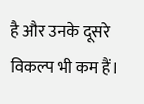है और उनके दूसरे विकल्प भी कम हैं।